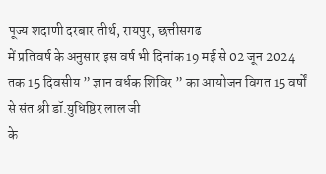पूज्य शदाणी दरबार तीर्थ, रायपुर, छत्तीसगढ
में प्रतिवर्ष के अनुसार इस वर्ष भी दिनांक 19 मई से 02 जून 2024
तक 15 दिवसीय ” ज्ञान वर्धक शिविर ” का आयोजन विगत 15 वर्षों से संत श्री डॉ.युधिष्ठिर लाल जी
के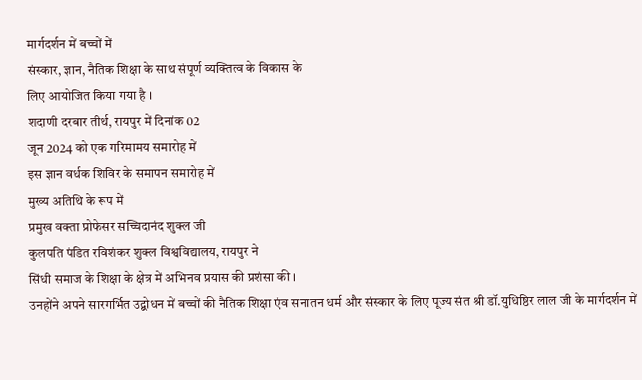मार्गदर्शन में बच्चों में
संस्कार, ज्ञान, नैतिक शिक्षा के साथ संपूर्ण व्यक्तित्व के विकास के
लिए आयोजित किया गया है ।
शदाणी दरबार तीर्थ, रायपुर में दिनांक 02
जून 2024 को एक गरिमामय समारोह में
इस ज्ञान वर्धक शिविर के समापन समारोह में
मुख्य अतिथि के रूप में
प्रमुख वक्ता प्रोफेसर सच्चिदानंद शुक्ल जी
कुलपति पंडित रविशंकर शुक्ल विश्वविद्यालय, रायपुर ने
सिंधी समाज के शिक्षा के क्षेत्र में अभिनव प्रयास की प्रशंसा की ।
उनहोंने अपने सारगर्भित उद्बोधन में बच्चों की नैतिक शिक्षा एंव सनातन धर्म और संस्कार के लिए पूज्य संत श्री डॉ.युधिष्ठिर लाल जी के मार्गदर्शन में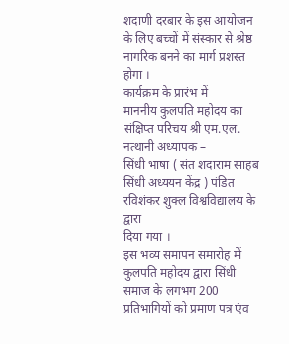शदाणी दरबार के इस आयोजन के लिए बच्चों में संस्कार से श्रेष्ठ नागरिक बनने का मार्ग प्रशस्त होगा ।
कार्यक्रम के प्रारंभ में
माननीय कुलपति महोदय का संक्षिप्त परिचय श्री एम.एल. नत्थानी अध्यापक –
सिंधी भाषा ( संत शदाराम साहब सिंधी अध्ययन केंद्र ) पंडित रविशंकर शुक्ल विश्वविद्यालय के द्वारा
दिया गया ।
इस भव्य समापन समारोह में कुलपति महोदय द्वारा सिंधी समाज के लगभग 200
प्रतिभागियों को प्रमाण पत्र एंव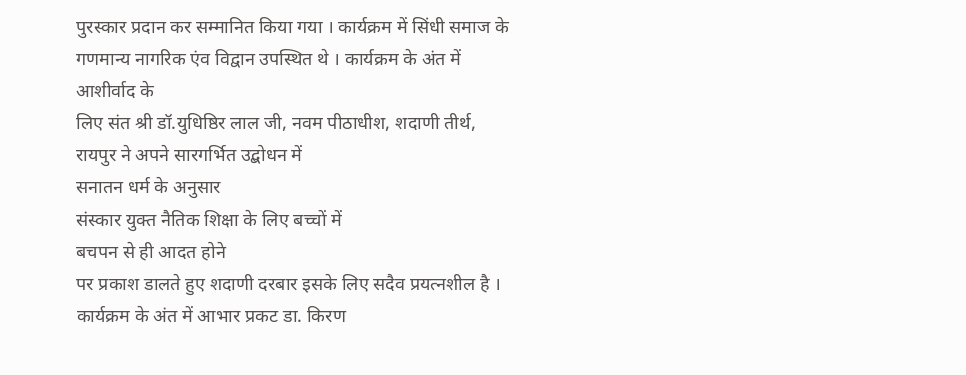पुरस्कार प्रदान कर सम्मानित किया गया । कार्यक्रम में सिंधी समाज के गणमान्य नागरिक एंव विद्वान उपस्थित थे । कार्यक्रम के अंत में आशीर्वाद के
लिए संत श्री डॉ.युधिष्ठिर लाल जी, नवम पीठाधीश, शदाणी तीर्थ, रायपुर ने अपने सारगर्भित उद्बोधन में
सनातन धर्म के अनुसार
संस्कार युक्त नैतिक शिक्षा के लिए बच्चों में
बचपन से ही आदत होने
पर प्रकाश डालते हुए शदाणी दरबार इसके लिए सदैव प्रयत्नशील है । कार्यक्रम के अंत में आभार प्रकट डा. किरण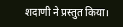शदाणी ने प्रस्तुत किया।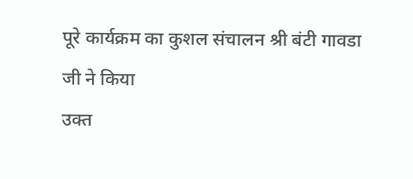पूरे कार्यक्रम का कुशल संचालन श्री बंटी गावडा जी ने किया
उक्त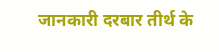जानकारी दरबार तीर्थ के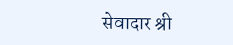सेवादार श्री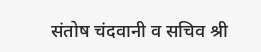संतोष चंदवानी व सचिव श्री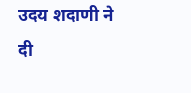उदय शदाणी ने दी